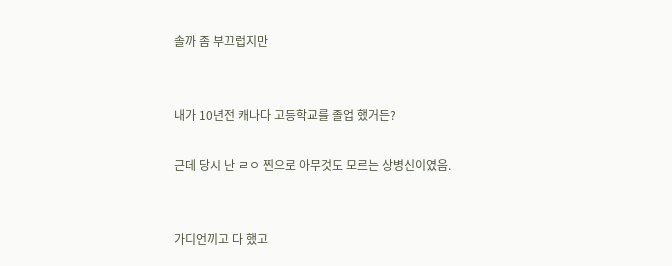솔까 좀 부끄럽지만


내가 10년전 캐나다 고등학교를 졸업 했거든?

근데 당시 난 ㄹㅇ 찐으로 아무것도 모르는 상병신이였음.


가디언끼고 다 했고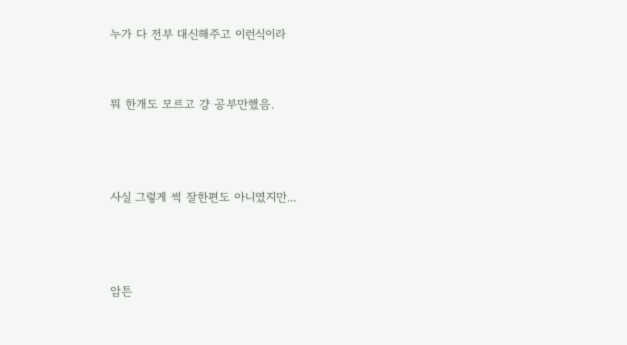누가 다 전부 대신해주고 이런식이라


뭐 한개도 모르고 걍 공부만했음.



사실 그렇게 썩 잘한편도 아니였지만...



암튼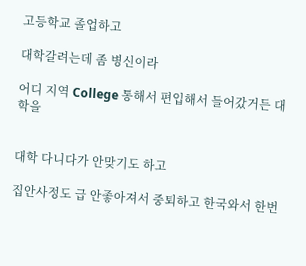고등학교 졸업하고

대학갈려는데 좀 병신이라

어디 지역 College 통해서 편입해서 들어갔거든 대학을


대학 다니다가 안맞기도 하고

집안사정도 급 안좋아져서 중퇴하고 한국와서 한번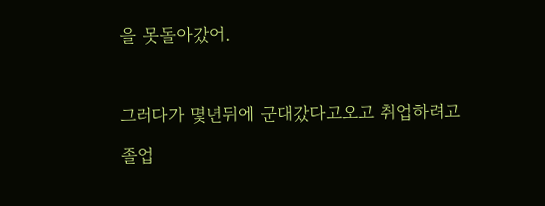을 못돌아갔어.



그러다가 몇년뒤에 군대갔다고오고 취업하려고

졸업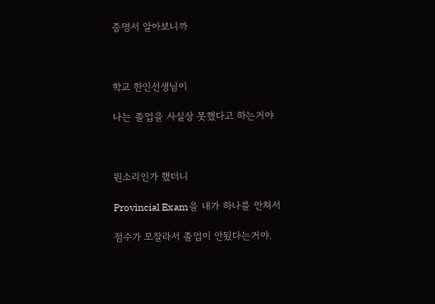증명서 알아보니까



학교 한인선생님이

나는 졸업을 사실상 못했다고 하는거야



뭔소리인가 했더니

Provincial Exam을 내가 하나를 안쳐서

점수가 모잘라서 졸업이 안됬다는거야.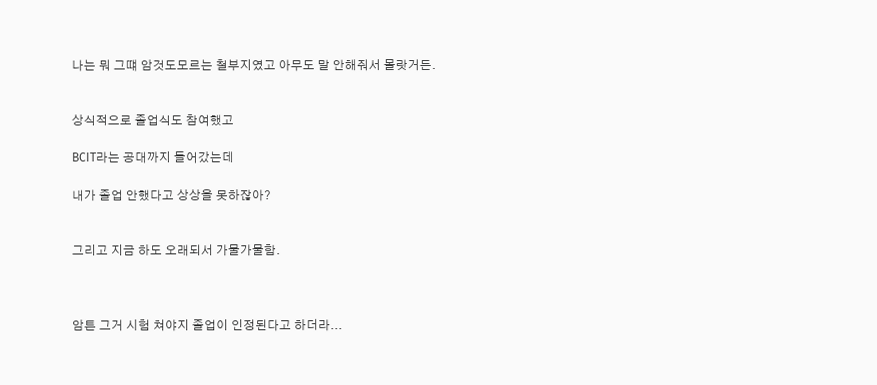나는 뭐 그떄 암것도모르는 철부지였고 아무도 말 안해줘서 몰랏거든.


상식적으로 졸업식도 참여했고

BCIT라는 공대까지 들어갔는데

내가 졸업 안했다고 상상을 못하잖아?


그리고 지금 하도 오래되서 가물가물함.



암튼 그거 시험 쳐야지 졸업이 인정된다고 하더라...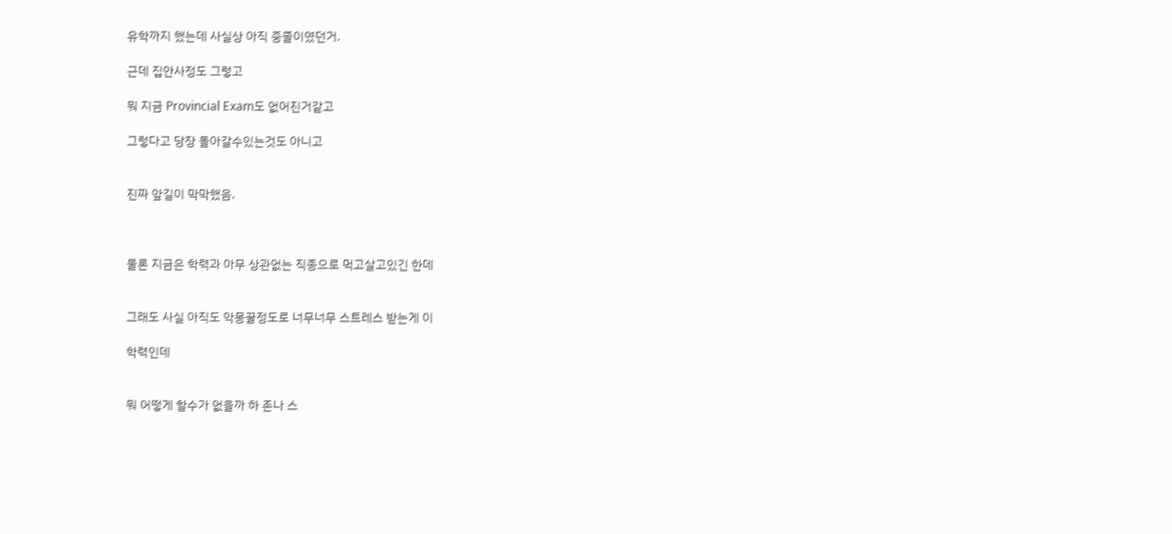유학까지 했는데 사실상 아직 중졸이였던거.

근데 집안사정도 그렇고

뭐 지금 Provincial Exam도 없어진거같고

그렇다고 당장 돌아갈수있는것도 아니고


진짜 앞길이 막막했음.



물론 지금은 학력과 아무 상관없는 직종으로 먹고살고있긴 한데


그래도 사실 아직도 악몽꿀정도로 너무너무 스트레스 받는게 이

학력인데


뭐 어떻게 할수가 없을까 하 존나 스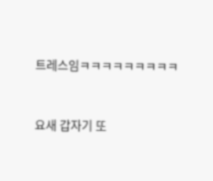트레스임ㅋㅋㅋㅋㅋㅋㅋㅋㅋ


요새 갑자기 또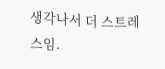생각나서 더 스트레스임.